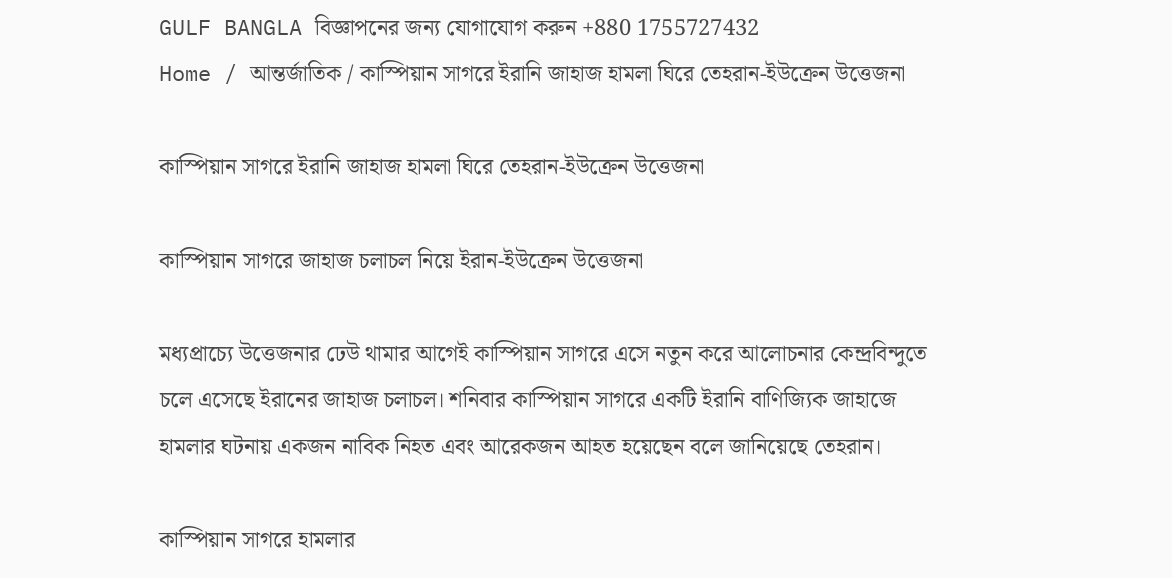GULF BANGLA বিজ্ঞাপনের জন্য যোগাযোগ করুন +880 1755727432
Home / আন্তর্জাতিক / কাস্পিয়ান সাগরে ইরানি জাহাজ হামলা ঘিরে তেহরান-ইউক্রেন উত্তেজনা

কাস্পিয়ান সাগরে ইরানি জাহাজ হামলা ঘিরে তেহরান-ইউক্রেন উত্তেজনা

কাস্পিয়ান সাগরে জাহাজ চলাচল নিয়ে ইরান-ইউক্রেন উত্তেজনা

মধ্যপ্রাচ্যে উত্তেজনার ঢেউ থামার আগেই কাস্পিয়ান সাগরে এসে নতুন করে আলোচনার কেন্দ্রবিন্দুতে চলে এসেছে ইরানের জাহাজ চলাচল। শনিবার কাস্পিয়ান সাগরে একটি ইরানি বাণিজ্যিক জাহাজে হামলার ঘটনায় একজন নাবিক নিহত এবং আরেকজন আহত হয়েছেন বলে জানিয়েছে তেহরান।

কাস্পিয়ান সাগরে হামলার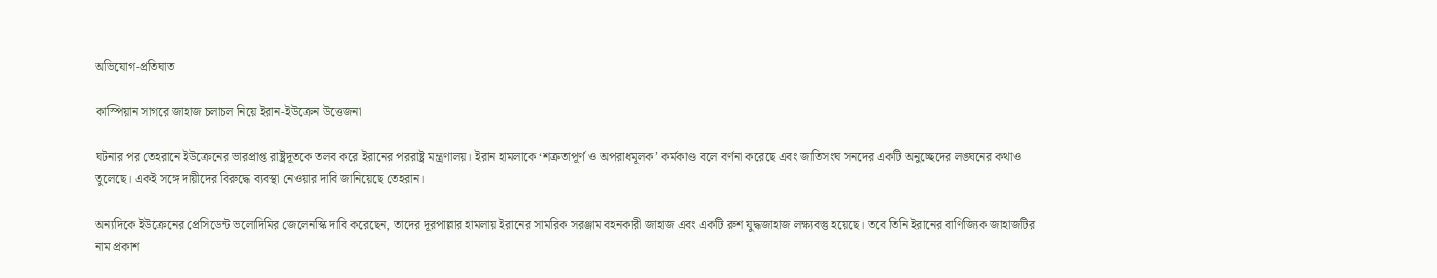অভিযোগ-প্রতিঘাত

কাস্পিয়ান সাগরে জাহাজ চলাচল নিয়ে ইরান-ইউক্রেন উত্তেজনা

ঘটনার পর তেহরানে ইউক্রেনের ভারপ্রাপ্ত রাষ্ট্রদূতকে তলব করে ইরানের পররাষ্ট্র মন্ত্রণালয়। ইরান হামলাকে ‘শত্রুতাপূর্ণ ও অপরাধমূলক’ কর্মকাণ্ড বলে বর্ণনা করেছে এবং জাতিসংঘ সনদের একটি অনুচ্ছেদের লঙ্ঘনের কথাও তুলেছে। একই সঙ্গে দায়ীদের বিরুদ্ধে ব্যবস্থা নেওয়ার দাবি জানিয়েছে তেহরান।

অন্যদিকে ইউক্রেনের প্রেসিডেন্ট ভলোদিমির জেলেনস্কি দাবি করেছেন, তাদের দূরপাল্লার হামলায় ইরানের সামরিক সরঞ্জাম বহনকারী জাহাজ এবং একটি রুশ যুদ্ধজাহাজ লক্ষ্যবস্তু হয়েছে। তবে তিনি ইরানের বাণিজ্যিক জাহাজটির নাম প্রকাশ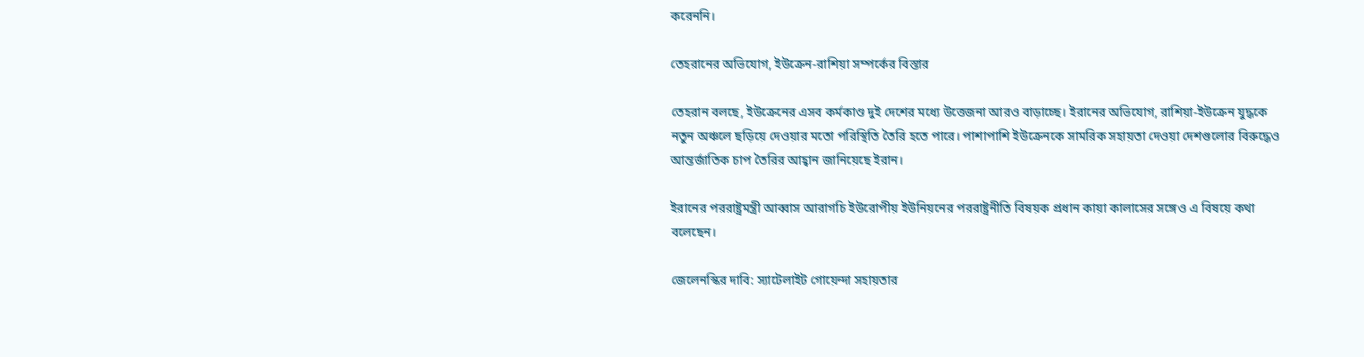করেননি।

তেহরানের অভিযোগ, ইউক্রেন-রাশিয়া সম্পর্কের বিস্তার

তেহরান বলছে, ইউক্রেনের এসব কর্মকাণ্ড দুই দেশের মধ্যে উত্তেজনা আরও বাড়াচ্ছে। ইরানের অভিযোগ, রাশিয়া-ইউক্রেন যুদ্ধকে নতুন অঞ্চলে ছড়িয়ে দেওয়ার মতো পরিস্থিতি তৈরি হতে পারে। পাশাপাশি ইউক্রেনকে সামরিক সহায়তা দেওয়া দেশগুলোর বিরুদ্ধেও আন্তর্জাতিক চাপ তৈরির আহ্বান জানিয়েছে ইরান।

ইরানের পররাষ্ট্রমন্ত্রী আব্বাস আরাগচি ইউরোপীয় ইউনিয়নের পররাষ্ট্রনীতি বিষয়ক প্রধান কায়া কালাসের সঙ্গেও এ বিষয়ে কথা বলেছেন।

জেলেনস্কির দাবি: স্যাটেলাইট গোয়েন্দা সহায়তার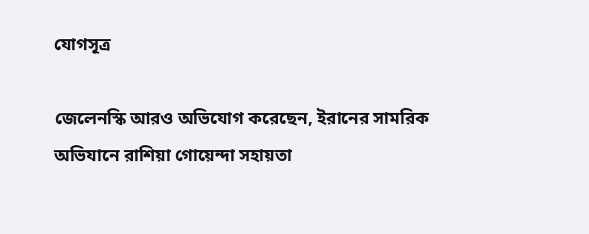যোগসূত্র

জেলেনস্কি আরও অভিযোগ করেছেন, ইরানের সামরিক অভিযানে রাশিয়া গোয়েন্দা সহায়তা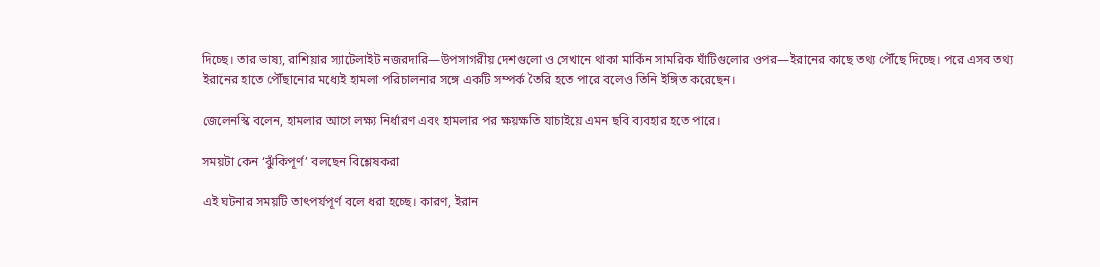দিচ্ছে। তার ভাষ্য, রাশিয়ার স্যাটেলাইট নজরদারি—উপসাগরীয় দেশগুলো ও সেখানে থাকা মার্কিন সামরিক ঘাঁটিগুলোর ওপর—ইরানের কাছে তথ্য পৌঁছে দিচ্ছে। পরে এসব তথ্য ইরানের হাতে পৌঁছানোর মধ্যেই হামলা পরিচালনার সঙ্গে একটি সম্পর্ক তৈরি হতে পারে বলেও তিনি ইঙ্গিত করেছেন।

জেলেনস্কি বলেন, হামলার আগে লক্ষ্য নির্ধারণ এবং হামলার পর ক্ষয়ক্ষতি যাচাইয়ে এমন ছবি ব্যবহার হতে পারে।

সময়টা কেন ‘ঝুঁকিপূর্ণ’ বলছেন বিশ্লেষকরা

এই ঘটনার সময়টি তাৎপর্যপূর্ণ বলে ধরা হচ্ছে। কারণ, ইরান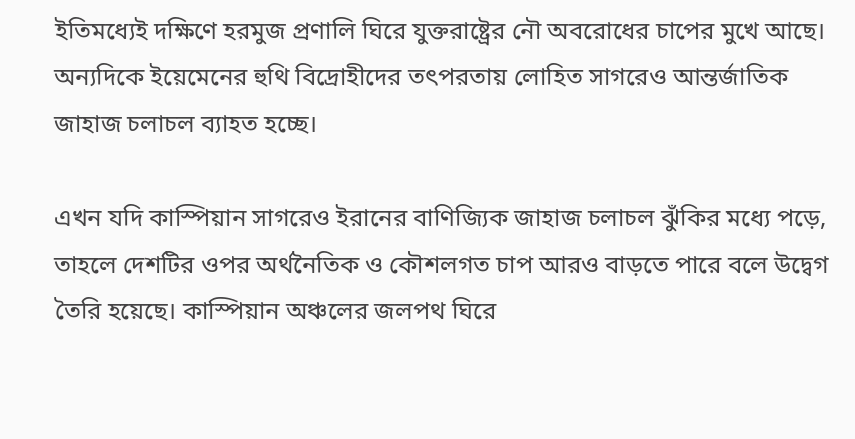ইতিমধ্যেই দক্ষিণে হরমুজ প্রণালি ঘিরে যুক্তরাষ্ট্রের নৌ অবরোধের চাপের মুখে আছে। অন্যদিকে ইয়েমেনের হুথি বিদ্রোহীদের তৎপরতায় লোহিত সাগরেও আন্তর্জাতিক জাহাজ চলাচল ব্যাহত হচ্ছে।

এখন যদি কাস্পিয়ান সাগরেও ইরানের বাণিজ্যিক জাহাজ চলাচল ঝুঁকির মধ্যে পড়ে, তাহলে দেশটির ওপর অর্থনৈতিক ও কৌশলগত চাপ আরও বাড়তে পারে বলে উদ্বেগ তৈরি হয়েছে। কাস্পিয়ান অঞ্চলের জলপথ ঘিরে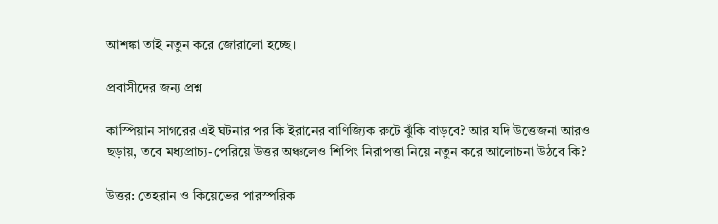আশঙ্কা তাই নতুন করে জোরালো হচ্ছে।

প্রবাসীদের জন্য প্রশ্ন

কাস্পিয়ান সাগরের এই ঘটনার পর কি ইরানের বাণিজ্যিক রুটে ঝুঁকি বাড়বে? আর যদি উত্তেজনা আরও ছড়ায়, তবে মধ্যপ্রাচ্য-পেরিয়ে উত্তর অঞ্চলেও শিপিং নিরাপত্তা নিয়ে নতুন করে আলোচনা উঠবে কি?

উত্তর: তেহরান ও কিয়েভের পারস্পরিক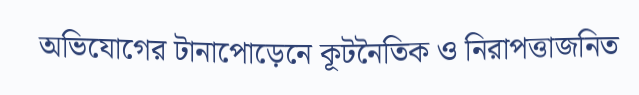অভিযোগের টানাপোড়েনে কূটনৈতিক ও নিরাপত্তাজনিত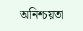অনিশ্চয়তা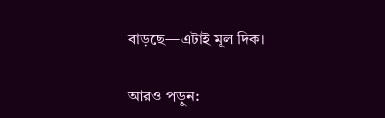বাড়ছে—এটাই মূল দিক।

আরও পড়ুন: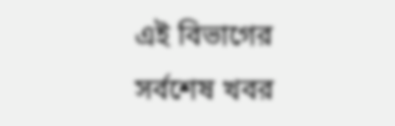এই বিভাগের সর্বশেষ খবর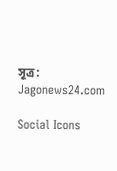সূত্র: Jagonews24.com

Social Icons